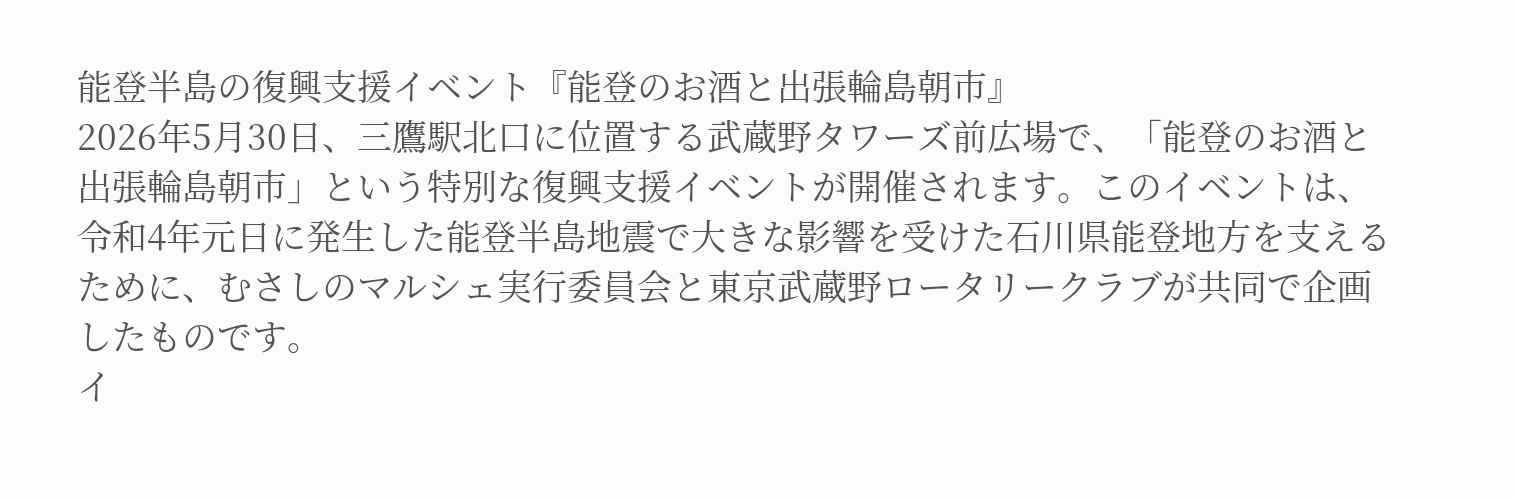能登半島の復興支援イベント『能登のお酒と出張輪島朝市』
2026年5月30日、三鷹駅北口に位置する武蔵野タワーズ前広場で、「能登のお酒と出張輪島朝市」という特別な復興支援イベントが開催されます。このイベントは、令和4年元日に発生した能登半島地震で大きな影響を受けた石川県能登地方を支えるために、むさしのマルシェ実行委員会と東京武蔵野ロータリークラブが共同で企画したものです。
イ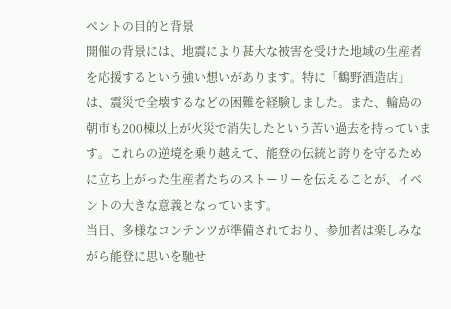ベントの目的と背景
開催の背景には、地震により甚大な被害を受けた地域の生産者を応援するという強い想いがあります。特に「鶴野酒造店」は、震災で全壊するなどの困難を経験しました。また、輪島の朝市も200棟以上が火災で消失したという苦い過去を持っています。これらの逆境を乗り越えて、能登の伝統と誇りを守るために立ち上がった生産者たちのストーリーを伝えることが、イベントの大きな意義となっています。
当日、多様なコンテンツが準備されており、参加者は楽しみながら能登に思いを馳せ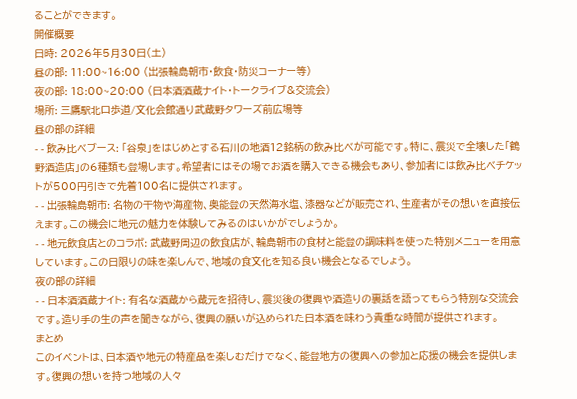ることができます。
開催概要
日時: 2026年5月30日(土)
昼の部: 11:00~16:00 (出張輪島朝市・飲食・防災コーナー等)
夜の部: 18:00~20:00 (日本酒酒蔵ナイト・トークライブ&交流会)
場所: 三鷹駅北口歩道/文化会館通り武蔵野タワーズ前広場等
昼の部の詳細
- - 飲み比べブース: 「谷泉」をはじめとする石川の地酒12銘柄の飲み比べが可能です。特に、震災で全壊した「鶴野酒造店」の6種類も登場します。希望者にはその場でお酒を購入できる機会もあり、参加者には飲み比べチケットが500円引きで先着100名に提供されます。
- - 出張輪島朝市: 名物の干物や海産物、奥能登の天然海水塩、漆器などが販売され、生産者がその想いを直接伝えます。この機会に地元の魅力を体験してみるのはいかがでしょうか。
- - 地元飲食店とのコラボ: 武蔵野周辺の飲食店が、輪島朝市の食材と能登の調味料を使った特別メニューを用意しています。この日限りの味を楽しんで、地域の食文化を知る良い機会となるでしょう。
夜の部の詳細
- - 日本酒酒蔵ナイト: 有名な酒蔵から蔵元を招待し、震災後の復興や酒造りの裏話を語ってもらう特別な交流会です。造り手の生の声を聞きながら、復興の願いが込められた日本酒を味わう貴重な時間が提供されます。
まとめ
このイベントは、日本酒や地元の特産品を楽しむだけでなく、能登地方の復興への参加と応援の機会を提供します。復興の想いを持つ地域の人々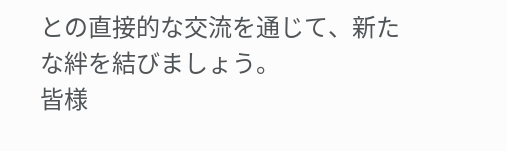との直接的な交流を通じて、新たな絆を結びましょう。
皆様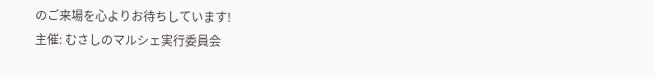のご来場を心よりお待ちしています!
主催: むさしのマルシェ実行委員会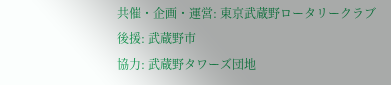共催・企画・運営: 東京武蔵野ロータリークラブ
後援: 武蔵野市
協力: 武蔵野タワーズ団地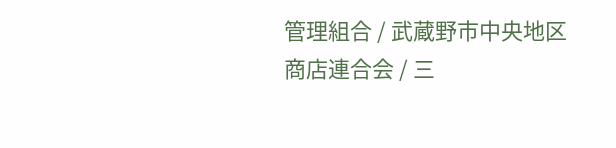管理組合 / 武蔵野市中央地区商店連合会 / 三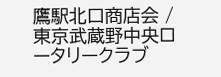鷹駅北口商店会 / 東京武蔵野中央ロータリークラブ